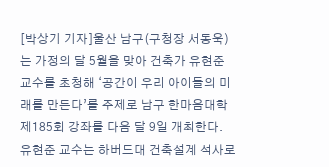[박상기 기자]울산 남구(구청장 서동욱)는 가정의 달 5월을 맞아 건축가 유현준 교수를 초청해 ‘공간이 우리 아이들의 미래를 만든다’를 주제로 남구 한마음대학 제185회 강좌를 다음 달 9일 개최한다.
유현준 교수는 하버드대 건축설계 석사로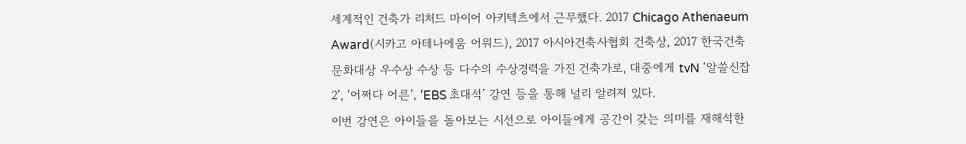세계적인 건축가 리처드 마이어 아키텍츠에서 근무했다. 2017 Chicago Athenaeum Award(시카고 아테나에움 어워드), 2017 아시아건축사협회 건축상, 2017 한국건축문화대상 우수상 수상 등 다수의 수상경력을 가진 건축가로, 대중에게 tvN ‘알쓸신잡2’, ‘어쩌다 어른’, ‘EBS 초대석’ 강연 등을 통해 널리 알려져 있다.
이번 강연은 아이들을 돌아보는 시선으로 아이들에게 공간이 갖는 의미를 재해석한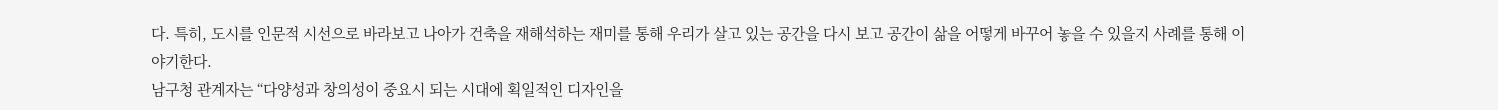다. 특히, 도시를 인문적 시선으로 바라보고 나아가 건축을 재해석하는 재미를 통해 우리가 살고 있는 공간을 다시 보고 공간이 삶을 어떻게 바꾸어 놓을 수 있을지 사례를 통해 이야기한다.
남구청 관계자는 “다양성과 창의성이 중요시 되는 시대에 획일적인 디자인을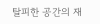탈피한 공간의 재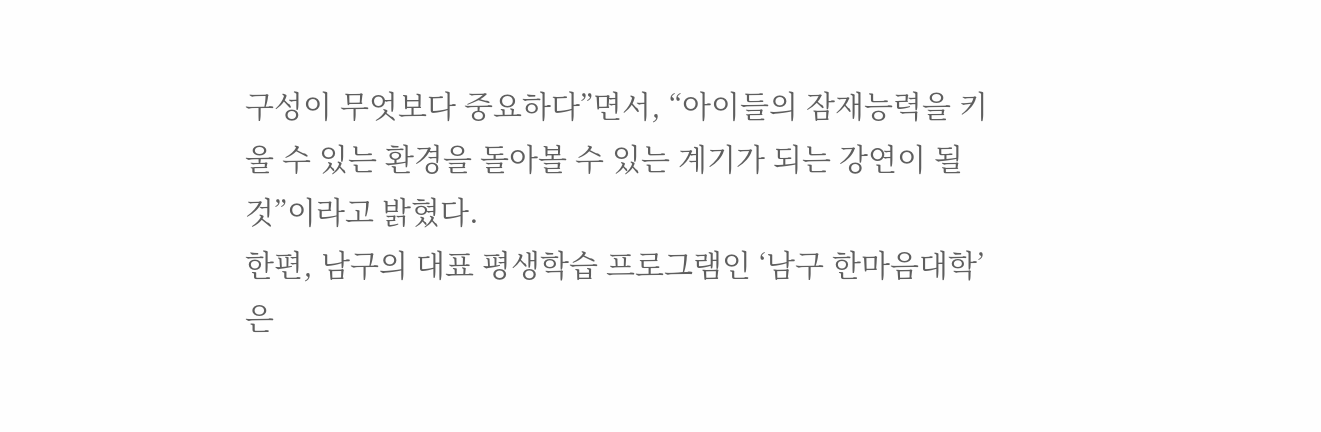구성이 무엇보다 중요하다”면서, “아이들의 잠재능력을 키울 수 있는 환경을 돌아볼 수 있는 계기가 되는 강연이 될 것”이라고 밝혔다.
한편, 남구의 대표 평생학습 프로그램인 ‘남구 한마음대학’은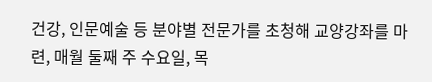건강, 인문예술 등 분야별 전문가를 초청해 교양강좌를 마련, 매월 둘째 주 수요일, 목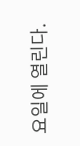요일에 열린다.